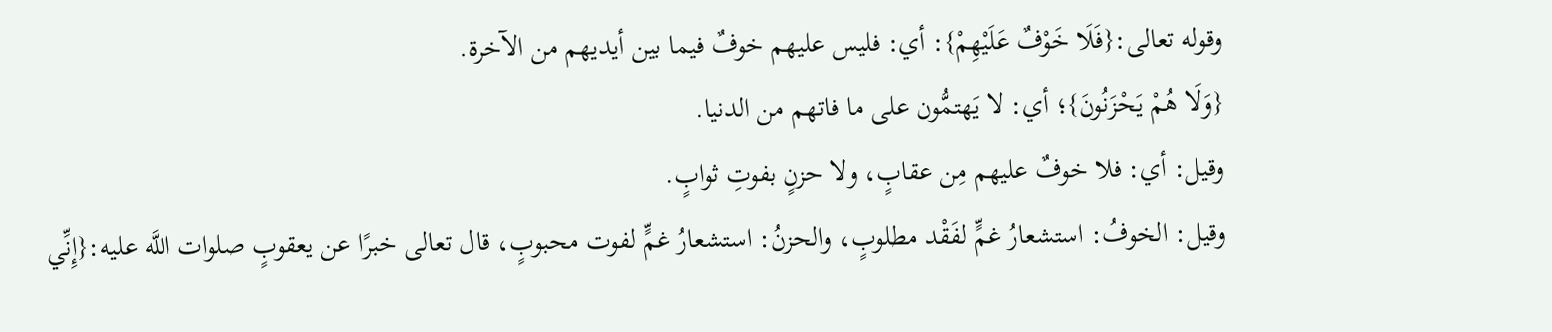وقوله تعالى:{فَلَا خَوْفٌ عَلَيْهِمْ}: أي: فليس عليهم خوفٌ فيما بين أيديهم من الآخرة.
{وَلَا هُمْ يَحْزَنُونَ}؛ أي: لا يَهتمُّون على ما فاتهم من الدنيا.
وقيل: أي: فلا خوفٌ عليهم مِن عقابٍ، ولا حزنٍ بفوتِ ثوابٍ.
وقيل: الخوفُ: استشعارُ غمٍّ لفَقْد مطلوبٍ، والحزنُ: استشعارُ غمٍّ لفوت محبوبٍ، قال تعالى خبرًا عن يعقوبٍ صلوات اللَّه عليه:{إِنِّي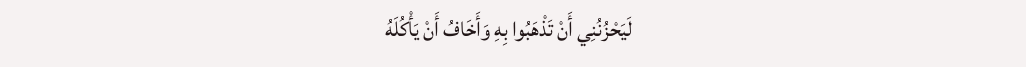لَيَحْزُنُنِي أَنْ تَذْهَبُوا بِهِ وَأَخَافُ أَنْ يَأْكُلَهُ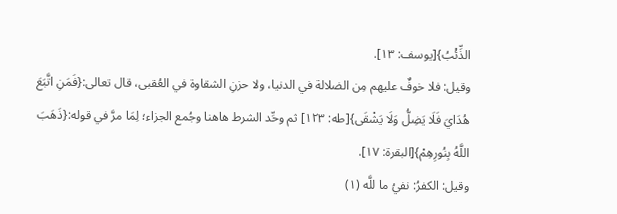الذِّئْبُ}[يوسف: ١٣].
وقيل: فلا خوفٌ عليهم مِن الضلالة في الدنيا، ولا حزنِ الشقاوة في العُقبى، قال تعالى:{فَمَنِ اتَّبَعَ هُدَايَ فَلَا يَضِلُّ وَلَا يَشْقَى}[طه: ١٢٣] ثم وحِّد الشرط هاهنا وجُمع الجزاء؛ لِمَا مرَّ في قوله:{ذَهَبَ اللَّهُ بِنُورِهِمْ}[البقرة: ١٧].
وقيل: الكفرُ: نفيُ ما للَّه (١)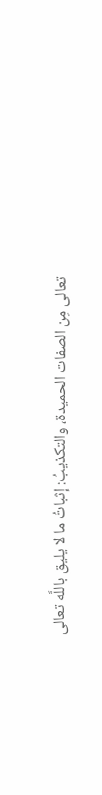تعالى مِن الصفات الحميدة، والتكذيبُ: إثباتُ ما لا يليق باللَّه تعالى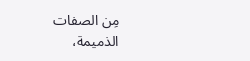مِن الصفات الذميمة،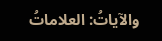والآياتُ: العلاماتُ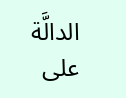الدالَّة على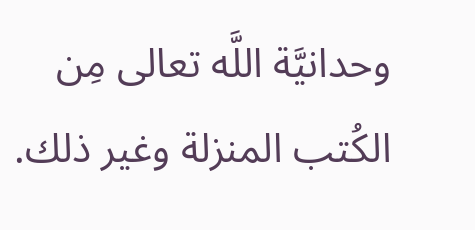وحدانيَّة اللَّه تعالى مِن الكُتب المنزلة وغير ذلك.